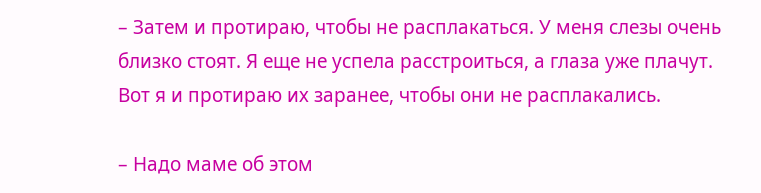– Затем и протираю, чтобы не расплакаться. У меня слезы очень близко стоят. Я еще не успела расстроиться, а глаза уже плачут. Вот я и протираю их заранее, чтобы они не расплакались.

– Надо маме об этом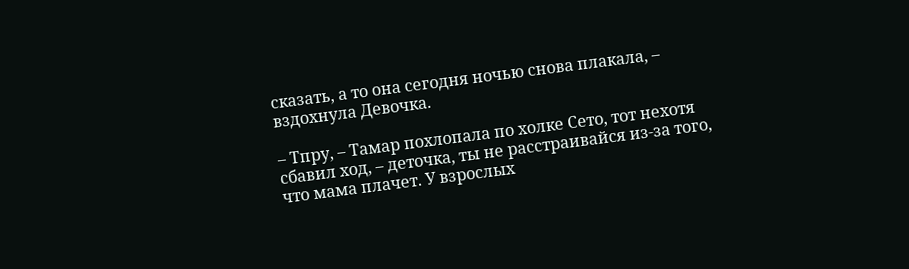сказать, а то она сегодня ночью снова плакала, – вздохнула Девочка.

– Тпру, – Тамар похлопала по холке Сето, тот нехотя сбавил ход, – деточка, ты не расстраивайся из-за того, что мама плачет. У взрослых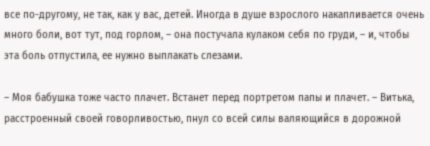все по-другому, не так, как у вас, детей. Иногда в душе взрослого накапливается очень много боли, вот тут, под горлом, – она постучала кулаком себя по груди, – и, чтобы эта боль отпустила, ее нужно выплакать слезами.

– Моя бабушка тоже часто плачет. Встанет перед портретом папы и плачет. – Витька, расстроенный своей говорливостью, пнул со всей силы валяющийся в дорожной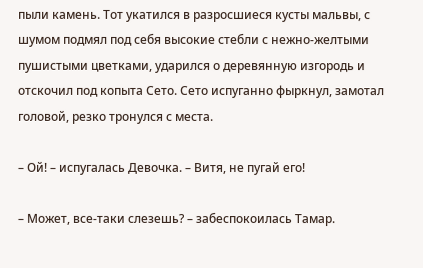пыли камень. Тот укатился в разросшиеся кусты мальвы, с шумом подмял под себя высокие стебли с нежно-желтыми пушистыми цветками, ударился о деревянную изгородь и отскочил под копыта Сето. Сето испуганно фыркнул, замотал головой, резко тронулся с места.

– Ой! – испугалась Девочка. – Витя, не пугай его!

– Может, все-таки слезешь? – забеспокоилась Тамар.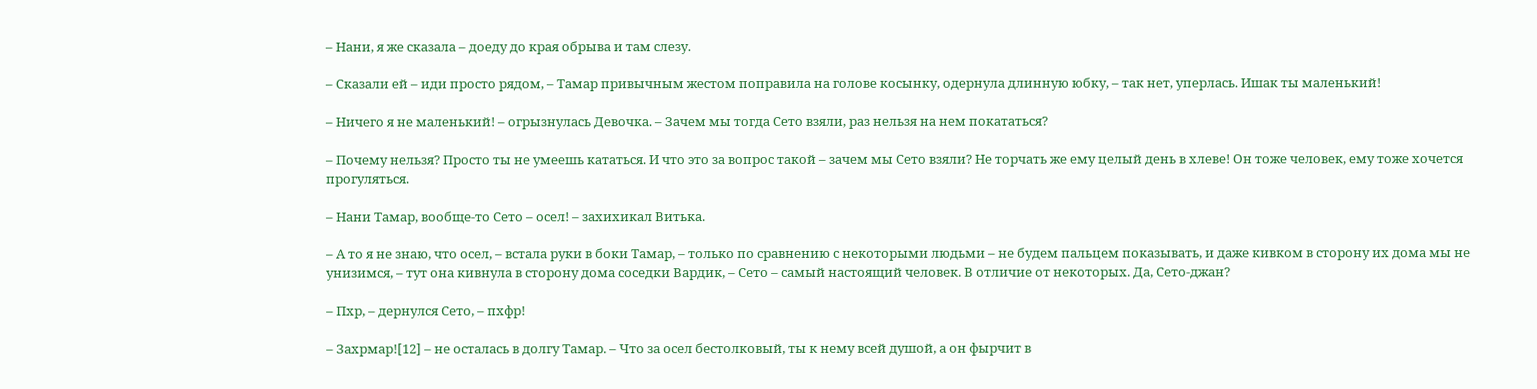– Нани, я же сказала – доеду до края обрыва и там слезу.

– Сказали ей – иди просто рядом, – Тамар привычным жестом поправила на голове косынку, одернула длинную юбку, – так нет, уперлась. Ишак ты маленький!

– Ничего я не маленький! – огрызнулась Девочка. – Зачем мы тогда Сето взяли, раз нельзя на нем покататься?

– Почему нельзя? Просто ты не умеешь кататься. И что это за вопрос такой – зачем мы Сето взяли? Не торчать же ему целый день в хлеве! Он тоже человек, ему тоже хочется прогуляться.

– Нани Тамар, вообще-то Сето – осел! – захихикал Витька.

– А то я не знаю, что осел, – встала руки в боки Тамар, – только по сравнению с некоторыми людьми – не будем пальцем показывать, и даже кивком в сторону их дома мы не унизимся, – тут она кивнула в сторону дома соседки Вардик, – Сето – самый настоящий человек. В отличие от некоторых. Да, Сето-джан?

– Пхр, – дернулся Сето, – пхфр!

– Захрмар![12] – не осталась в долгу Тамар. – Что за осел бестолковый, ты к нему всей душой, а он фырчит в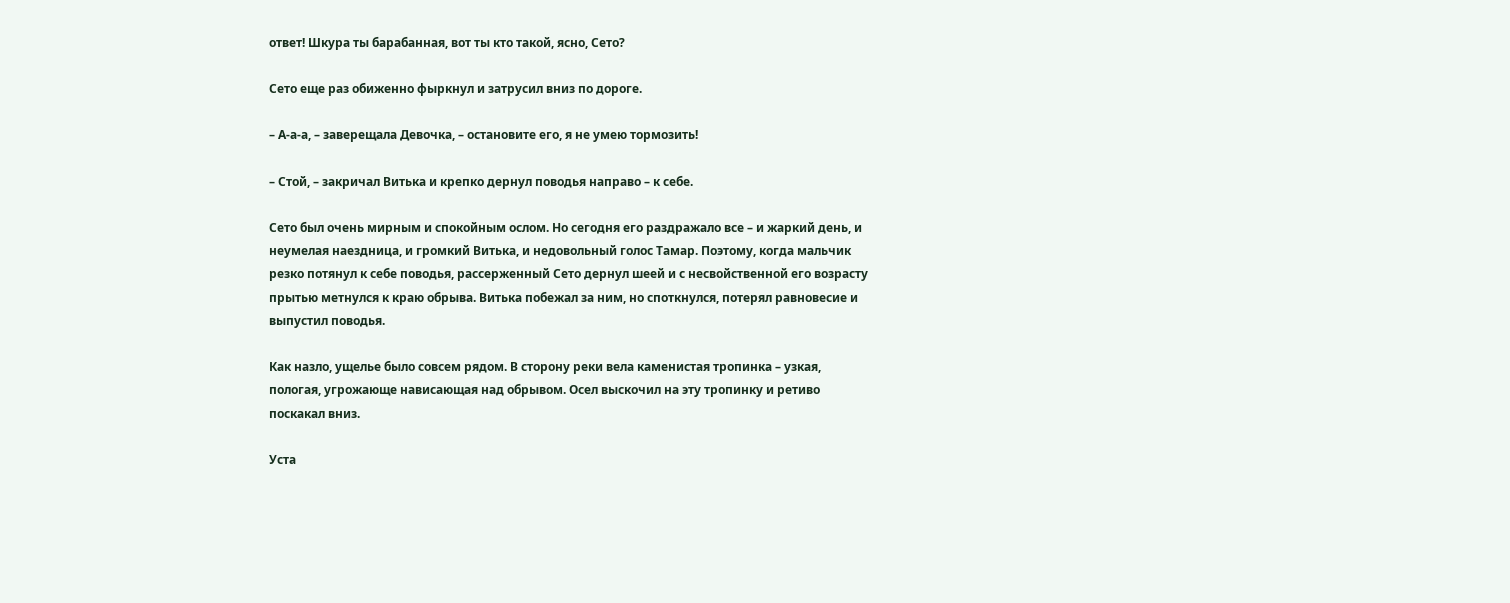ответ! Шкура ты барабанная, вот ты кто такой, ясно, Сето?

Сето еще раз обиженно фыркнул и затрусил вниз по дороге.

– А-а-а, – заверещала Девочка, – остановите его, я не умею тормозить!

– Стой, – закричал Витька и крепко дернул поводья направо – к себе.

Сето был очень мирным и спокойным ослом. Но сегодня его раздражало все – и жаркий день, и неумелая наездница, и громкий Витька, и недовольный голос Тамар. Поэтому, когда мальчик резко потянул к себе поводья, рассерженный Сето дернул шеей и с несвойственной его возрасту прытью метнулся к краю обрыва. Витька побежал за ним, но споткнулся, потерял равновесие и выпустил поводья.

Как назло, ущелье было совсем рядом. В сторону реки вела каменистая тропинка – узкая, пологая, угрожающе нависающая над обрывом. Осел выскочил на эту тропинку и ретиво поскакал вниз.

Уста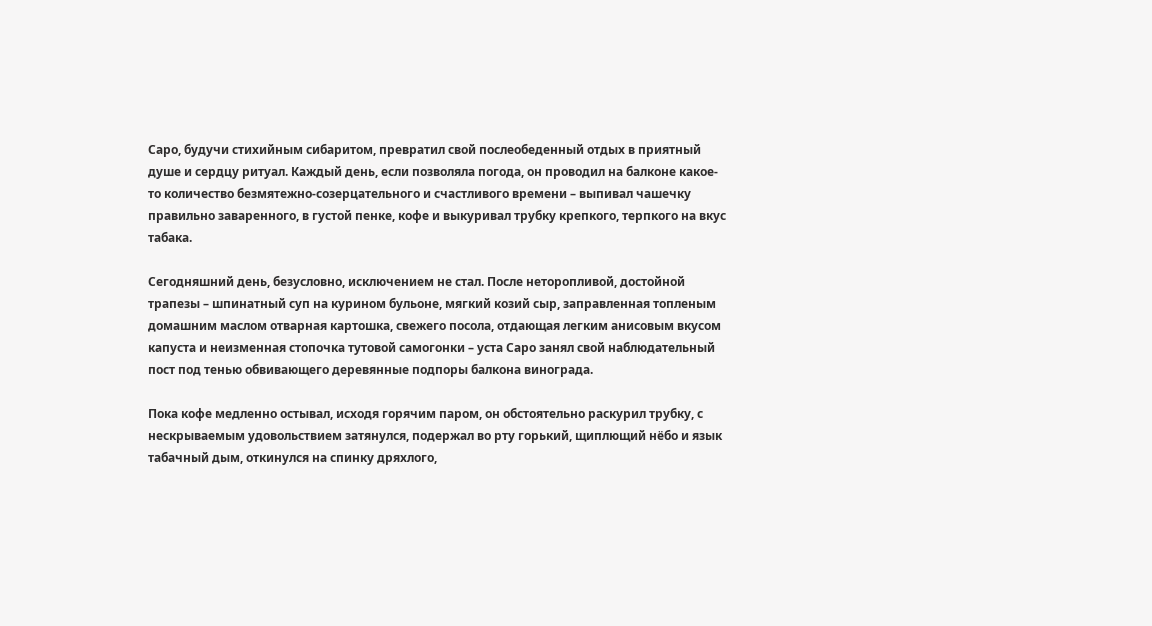Саро, будучи стихийным сибаритом, превратил свой послеобеденный отдых в приятный душе и сердцу ритуал. Каждый день, если позволяла погода, он проводил на балконе какое-то количество безмятежно-созерцательного и счастливого времени – выпивал чашечку правильно заваренного, в густой пенке, кофе и выкуривал трубку крепкого, терпкого на вкус табака.

Сегодняшний день, безусловно, исключением не стал. После неторопливой, достойной трапезы – шпинатный суп на курином бульоне, мягкий козий сыр, заправленная топленым домашним маслом отварная картошка, свежего посола, отдающая легким анисовым вкусом капуста и неизменная стопочка тутовой самогонки – уста Саро занял свой наблюдательный пост под тенью обвивающего деревянные подпоры балкона винограда.

Пока кофе медленно остывал, исходя горячим паром, он обстоятельно раскурил трубку, с нескрываемым удовольствием затянулся, подержал во рту горький, щиплющий нёбо и язык табачный дым, откинулся на спинку дряхлого,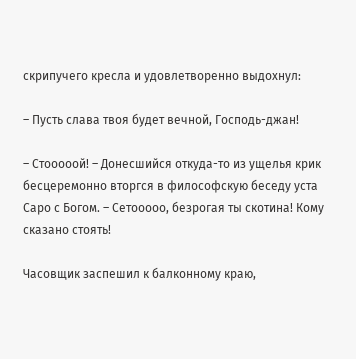скрипучего кресла и удовлетворенно выдохнул:

– Пусть слава твоя будет вечной, Господь-джан!

– Стооооой! – Донесшийся откуда-то из ущелья крик бесцеремонно вторгся в философскую беседу уста Саро с Богом. – Сетооооо, безрогая ты скотина! Кому сказано стоять!

Часовщик заспешил к балконному краю,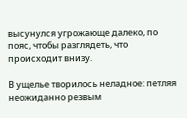высунулся угрожающе далеко, по пояс, чтобы разглядеть, что происходит внизу.

В ущелье творилось неладное: петляя неожиданно резвым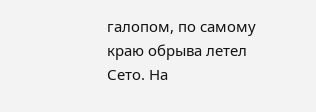галопом, по самому краю обрыва летел Сето. На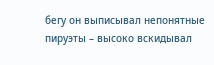бегу он выписывал непонятные пируэты – высоко вскидывал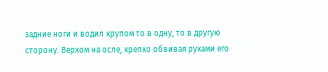задние ноги и водил крупом то в одну, то в другую сторону. Верхом на осле, крепко обвивая руками его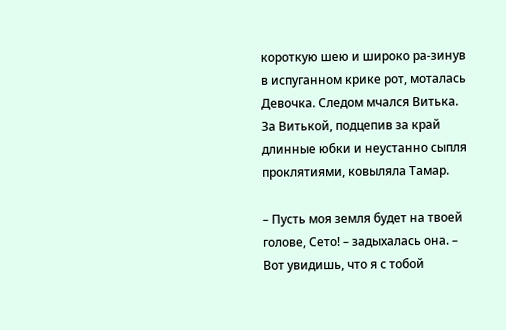короткую шею и широко ра-зинув в испуганном крике рот, моталась Девочка. Следом мчался Витька. За Витькой, подцепив за край длинные юбки и неустанно сыпля проклятиями, ковыляла Тамар.

– Пусть моя земля будет на твоей голове, Сето! – задыхалась она. – Вот увидишь, что я с тобой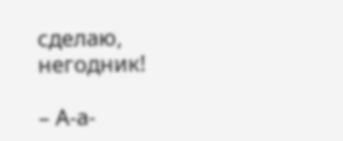сделаю, негодник!

– А-а-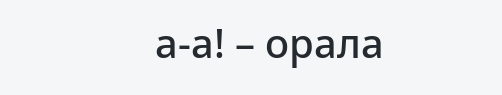а-а! – орала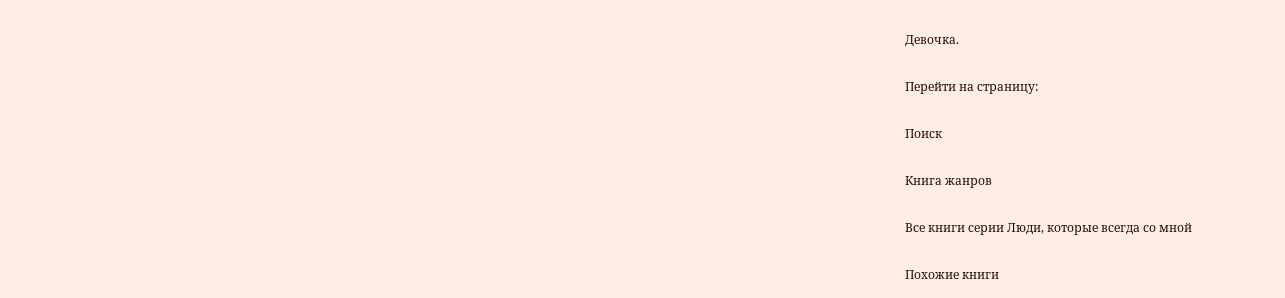Девочка.

Перейти на страницу:

Поиск

Книга жанров

Все книги серии Люди, которые всегда со мной

Похожие книги